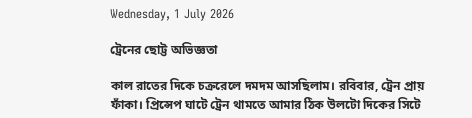Wednesday, 1 July 2026

ট্রেনের ছোট্ট অভিজ্ঞতা

কাল রাতের দিকে চক্ররেলে দমদম আসছিলাম। রবিবার, ট্রেন প্রায় ফাঁকা। প্রিন্সেপ ঘাটে ট্রেন থামতে আমার ঠিক উলটো দিকের সিটে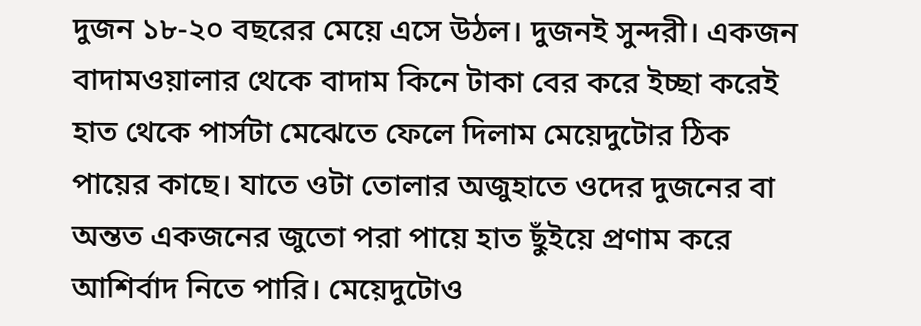দুজন ১৮-২০ বছরের মেয়ে এসে উঠল। দুজনই সুন্দরী। একজন বাদামওয়ালার থেকে বাদাম কিনে টাকা বের করে ইচ্ছা করেই হাত থেকে পার্সটা মেঝেতে ফেলে দিলাম মেয়েদুটোর ঠিক পায়ের কাছে। যাতে ওটা তোলার অজুহাতে ওদের দুজনের বা অন্তত একজনের জুতো পরা পায়ে হাত ছুঁইয়ে প্রণাম করে আশির্বাদ নিতে পারি। মেয়েদুটোও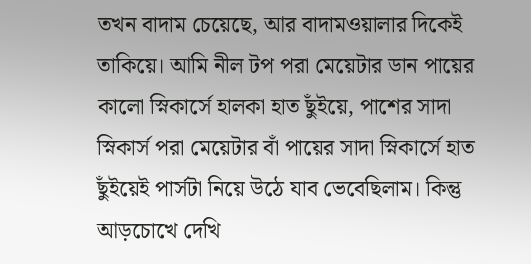তখন বাদাম চেয়েছে, আর বাদামওয়ালার দিকেই তাকিয়ে। আমি নীল টপ পরা মেয়েটার ডান পায়ের কালো স্নিকার্সে হালকা হাত ছুঁইয়ে, পাশের সাদা স্নিকার্স পরা মেয়েটার বাঁ পায়ের সাদা স্নিকার্সে হাত ছুঁইয়েই পার্সটা নিয়ে উঠে যাব ভেবেছিলাম। কিন্তু আড়চোখে দেখি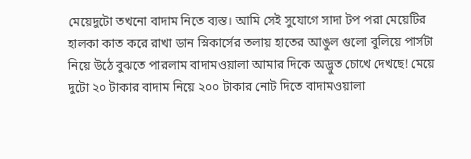মেয়েদুটো তখনো বাদাম নিতে ব্যস্ত। আমি সেই সুযোগে সাদা টপ পরা মেয়েটির হালকা কাত করে রাখা ডান স্নিকার্সের তলায় হাতের আঙুল গুলো বুলিয়ে পার্সটা নিয়ে উঠে বুঝতে পারলাম বাদামওয়ালা আমার দিকে অদ্ভুত চোখে দেখছে! মেয়ে দুটো ২০ টাকার বাদাম নিয়ে ২০০ টাকার নোট দিতে বাদামওয়ালা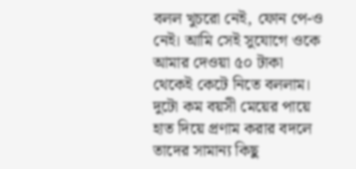বলল খুচরো নেই, ফোন পে-ও নেই। আমি সেই সুযোগে ওকে আমার দেওয়া ৫০ টাকা থেকেই কেটে নিতে বললাম। দুটো কম বয়সী মেয়ের পায়ে হাত দিয়ে প্রণাম করার বদলে তাদের সামান্য কিছু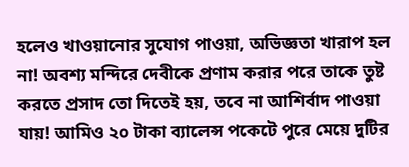হলেও খাওয়ানোর সুযোগ পাওয়া, অভিজ্ঞতা খারাপ হল না! অবশ্য মন্দিরে দেবীকে প্রণাম করার পরে তাকে তুষ্ট করতে প্রসাদ তো দিতেই হয়, তবে না আশির্বাদ পাওয়া যায়! আমিও ২০ টাকা ব্যালেন্স পকেটে পুরে মেয়ে দুটির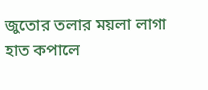জুতোর তলার ময়লা লাগা হাত কপালে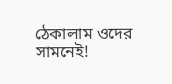ঠেকালাম ওদের সামনেই!